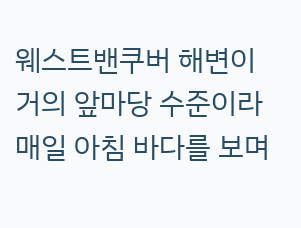웨스트밴쿠버 해변이 거의 앞마당 수준이라 매일 아침 바다를 보며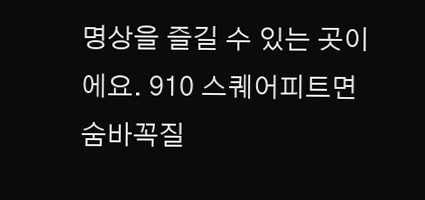명상을 즐길 수 있는 곳이에요. 910 스퀘어피트면 숨바꼭질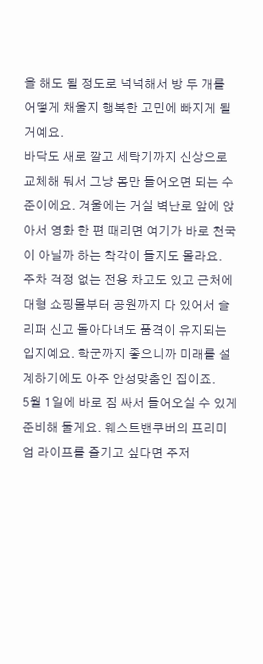을 해도 될 정도로 넉넉해서 방 두 개를 어떻게 채울지 행복한 고민에 빠지게 될 거예요.
바닥도 새로 깔고 세탁기까지 신상으로 교체해 둬서 그냥 몸만 들어오면 되는 수준이에요. 겨울에는 거실 벽난로 앞에 앉아서 영화 한 편 때리면 여기가 바로 천국이 아닐까 하는 착각이 들지도 몰라요.
주차 걱정 없는 전용 차고도 있고 근처에 대형 쇼핑몰부터 공원까지 다 있어서 슬리퍼 신고 돌아다녀도 품격이 유지되는 입지예요. 학군까지 좋으니까 미래를 설계하기에도 아주 안성맞춤인 집이죠.
5월 1일에 바로 짐 싸서 들어오실 수 있게 준비해 둘게요. 웨스트밴쿠버의 프리미엄 라이프를 즐기고 싶다면 주저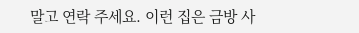말고 연락 주세요. 이런 집은 금방 사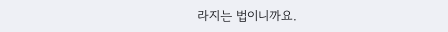라지는 법이니까요.